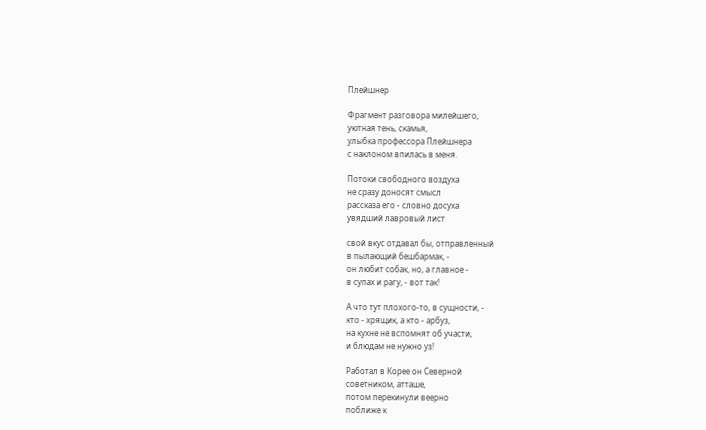Плейшнер

Фрагмент разговора милейшего,
уютная тень, скамья,
улыбка профессора Плейшнера
с наклоном впилась в меня.

Потоки свободного воздуха
не сразу доносят смысл
рассказа его - словно досуха
увядший лавровый лист

свой вкус отдавал бы, отправленный
в пылающий бешбармак, -
он любит собак, но, а главное -
в супах и рагу, - вот так!

А что тут плохого-то, в сущности, -
кто - хрящик, а кто - арбуз,
на кухне не вспомнят об участи,
и блюдам не нужно уз!

Работал в Корее он Северной
советником, атташе,
потом перекинули веерно
поближе к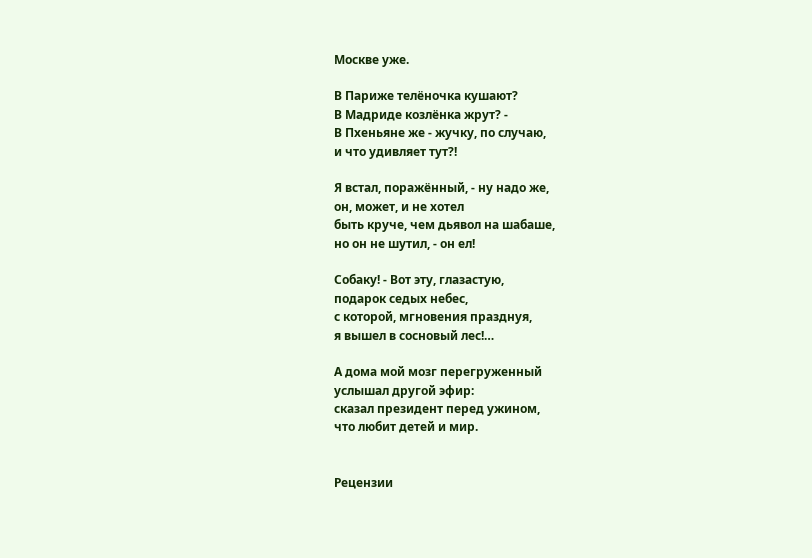Москве уже.

В Париже телёночка кушают?
В Мадриде козлёнка жрут? -
В Пхеньяне же - жучку, по случаю,
и что удивляет тут?!

Я встал, поражённый, - ну надо же,
он, может, и не хотел
быть круче, чем дьявол на шабаше,
но он не шутил, - он ел!

Собаку! - Вот эту, глазастую,
подарок седых небес,
с которой, мгновения празднуя,
я вышел в сосновый лес!…

А дома мой мозг перегруженный
услышал другой эфир:
сказал президент перед ужином,
что любит детей и мир.


Рецензии